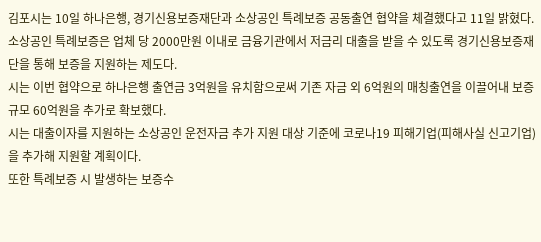김포시는 10일 하나은행, 경기신용보증재단과 소상공인 특례보증 공동출연 협약을 체결했다고 11일 밝혔다.
소상공인 특례보증은 업체 당 2000만원 이내로 금융기관에서 저금리 대출을 받을 수 있도록 경기신용보증재단을 통해 보증을 지원하는 제도다.
시는 이번 협약으로 하나은행 출연금 3억원을 유치함으로써 기존 자금 외 6억원의 매칭출연을 이끌어내 보증규모 60억원을 추가로 확보했다.
시는 대출이자를 지원하는 소상공인 운전자금 추가 지원 대상 기준에 코로나19 피해기업(피해사실 신고기업)을 추가해 지원할 계획이다.
또한 특례보증 시 발생하는 보증수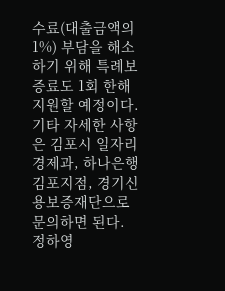수료(대출금액의 1%) 부담을 해소하기 위해 특례보증료도 1회 한해 지원할 예정이다.
기타 자세한 사항은 김포시 일자리경제과, 하나은행 김포지점, 경기신용보증재단으로 문의하면 된다.
정하영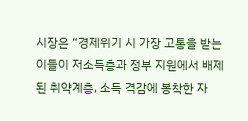시장은 “경제위기 시 가장 고통을 받는 이들이 저소득층과 정부 지원에서 배제된 취약계층, 소득 격감에 봉착한 자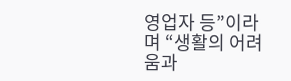영업자 등”이라며 “생활의 어려움과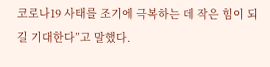코로나19 사태를 조기에 극복하는 데 작은 힘이 되길 기대한다”고 말했다.